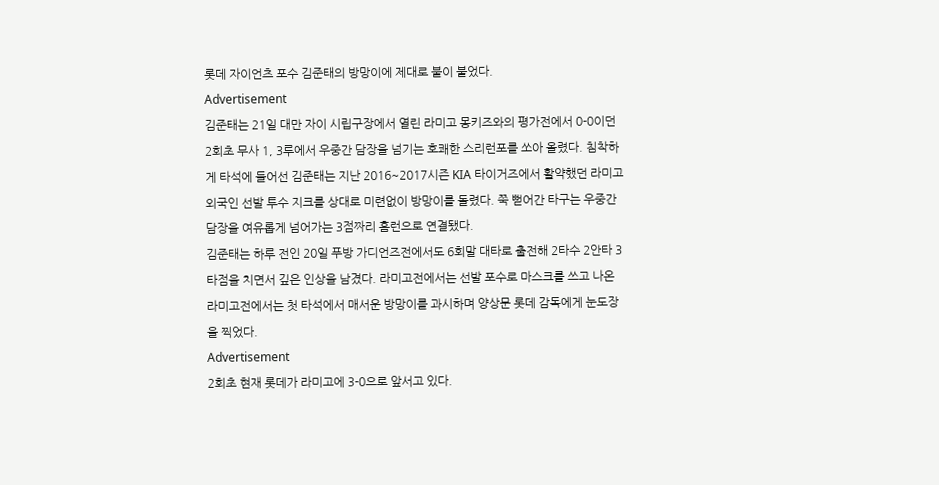롯데 자이언츠 포수 김준태의 방망이에 제대로 불이 붙었다.
Advertisement
김준태는 21일 대만 자이 시립구장에서 열린 라미고 몽키즈와의 평가전에서 0-0이던 2회초 무사 1, 3루에서 우중간 담장을 넘기는 호쾌한 스리런포를 쏘아 올렸다. 침착하게 타석에 들어선 김준태는 지난 2016~2017시즌 KIA 타이거즈에서 활약했던 라미고 외국인 선발 투수 지크를 상대로 미련없이 방망이를 돌렸다. 쭉 뻗어간 타구는 우중간 담장을 여유롭게 넘어가는 3점짜리 홈런으로 연결됐다.
김준태는 하루 전인 20일 푸방 가디언즈전에서도 6회말 대타로 출전해 2타수 2안타 3타점을 치면서 깊은 인상을 남겼다. 라미고전에서는 선발 포수로 마스크를 쓰고 나온 라미고전에서는 첫 타석에서 매서운 방망이를 과시하며 양상문 롯데 감독에게 눈도장을 찍었다.
Advertisement
2회초 현재 롯데가 라미고에 3-0으로 앞서고 있다.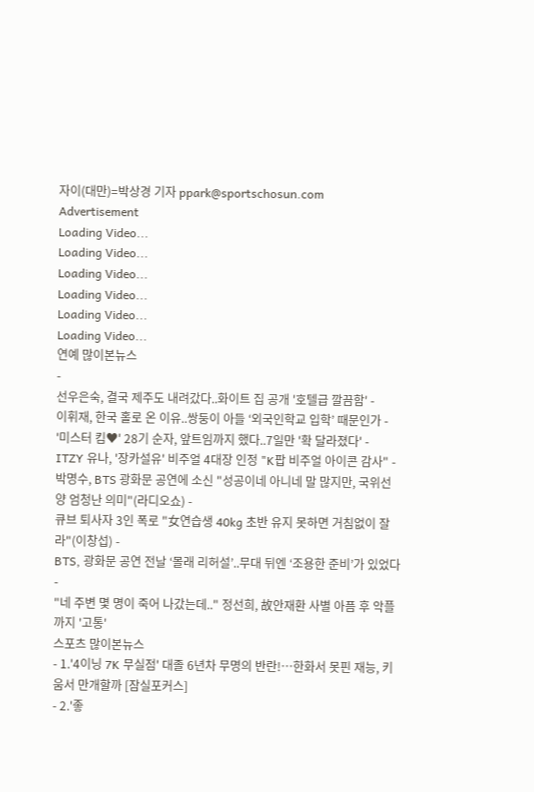자이(대만)=박상경 기자 ppark@sportschosun.com
Advertisement
Loading Video...
Loading Video...
Loading Video...
Loading Video...
Loading Video...
Loading Video...
연예 많이본뉴스
-
선우은숙, 결국 제주도 내려갔다..화이트 집 공개 '호텔급 깔끔함' -
이휘재, 한국 홀로 온 이유..쌍둥이 아들 ‘외국인학교 입학’ 때문인가 -
'미스터 킴♥' 28기 순자, 앞트임까지 했다..7일만 '확 달라졌다' -
ITZY 유나, '장카설유' 비주얼 4대장 인정 "K팝 비주얼 아이콘 감사" -
박명수, BTS 광화문 공연에 소신 "성공이네 아니네 말 많지만, 국위선양 엄청난 의미"(라디오쇼) -
큐브 퇴사자 3인 폭로 "女연습생 40kg 초반 유지 못하면 거침없이 잘라"(이창섭) -
BTS, 광화문 공연 전날 ‘몰래 리허설’..무대 뒤엔 ‘조용한 준비’가 있었다 -
"네 주변 몇 명이 죽어 나갔는데.." 정선희, 故안재환 사별 아픔 후 악플까지 '고통'
스포츠 많이본뉴스
- 1.'4이닝 7K 무실점' 대졸 6년차 무명의 반란!…한화서 못핀 재능, 키움서 만개할까 [잠실포커스]
- 2.'좋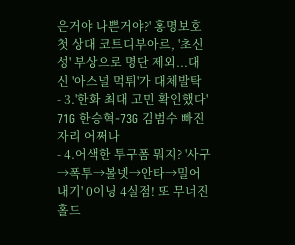은거야 나쁜거야?' 홍명보호 첫 상대 코트디부아르, '초신성' 부상으로 명단 제외...대신 '아스널 먹튀'가 대체발탁
- 3.'한화 최대 고민 확인했다' 71G 한승혁-73G 김범수 빠진 자리 어쩌나
- 4.어색한 투구폼 뭐지? '사구→폭투→볼넷→안타→밀어내기' 0이닝 4실점! 또 무너진 홀드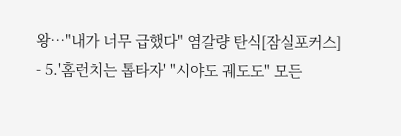왕…"내가 너무 급했다" 염갈량 탄식[잠실포커스]
- 5.'홈런치는 톱타자' "시야도 궤도도" 모든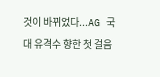것이 바뀌었다...AG 국대 유격수 향한 첫 걸음